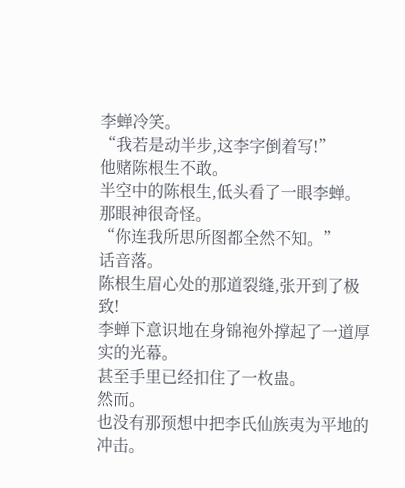李蝉冷笑。
“我若是动半步,这李字倒着写!”
他赌陈根生不敢。
半空中的陈根生,低头看了一眼李蝉。
那眼神很奇怪。
“你连我所思所图都全然不知。”
话音落。
陈根生眉心处的那道裂缝,张开到了极致!
李蝉下意识地在身锦袍外撑起了一道厚实的光幕。
甚至手里已经扣住了一枚蛊。
然而。
也没有那预想中把李氏仙族夷为平地的冲击。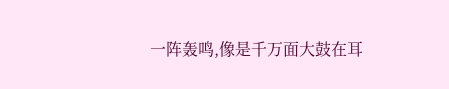一阵轰鸣,像是千万面大鼓在耳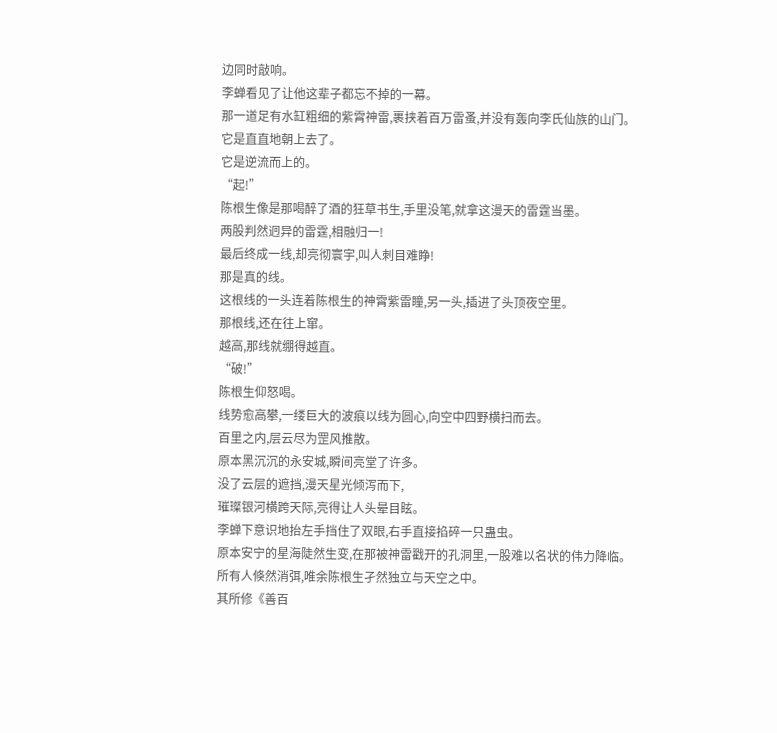边同时敲响。
李蝉看见了让他这辈子都忘不掉的一幕。
那一道足有水缸粗细的紫霄神雷,裹挟着百万雷蚤,并没有轰向李氏仙族的山门。
它是直直地朝上去了。
它是逆流而上的。
“起!”
陈根生像是那喝醉了酒的狂草书生,手里没笔,就拿这漫天的雷霆当墨。
两股判然迥异的雷霆,相融归一!
最后终成一线,却亮彻寰宇,叫人刺目难睁!
那是真的线。
这根线的一头连着陈根生的神霄紫雷瞳,另一头,插进了头顶夜空里。
那根线,还在往上窜。
越高,那线就绷得越直。
“破!”
陈根生仰怒喝。
线势愈高攀,一缕巨大的波痕以线为圆心,向空中四野横扫而去。
百里之内,层云尽为罡风推散。
原本黑沉沉的永安城,瞬间亮堂了许多。
没了云层的遮挡,漫天星光倾泻而下,
璀璨银河横跨天际,亮得让人头晕目眩。
李蝉下意识地抬左手挡住了双眼,右手直接掐碎一只蛊虫。
原本安宁的星海陡然生变,在那被神雷戳开的孔洞里,一股难以名状的伟力降临。
所有人倏然消弭,唯余陈根生孑然独立与天空之中。
其所修《善百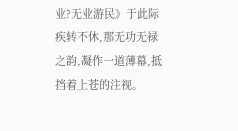业?无业游民》于此际疾转不休,那无功无禄之韵,凝作一道薄幕,抵挡着上苍的注视。